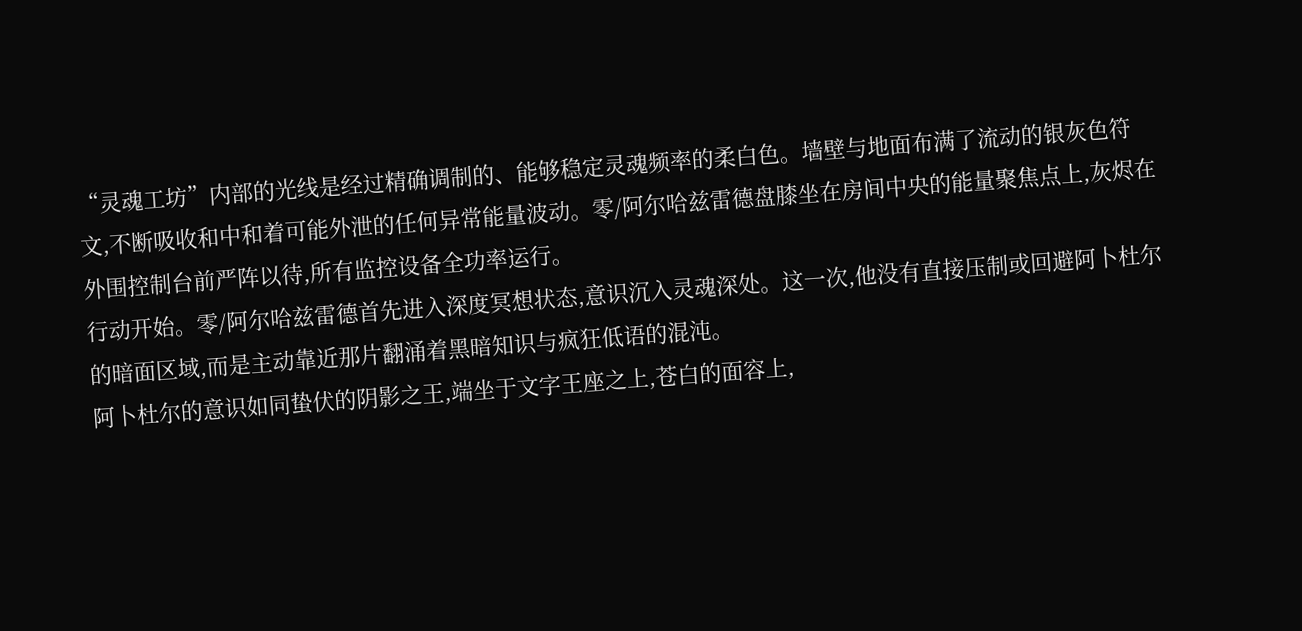“灵魂工坊”内部的光线是经过精确调制的、能够稳定灵魂频率的柔白色。墙壁与地面布满了流动的银灰色符文,不断吸收和中和着可能外泄的任何异常能量波动。零/阿尔哈兹雷德盘膝坐在房间中央的能量聚焦点上,灰烬在外围控制台前严阵以待,所有监控设备全功率运行。
行动开始。零/阿尔哈兹雷德首先进入深度冥想状态,意识沉入灵魂深处。这一次,他没有直接压制或回避阿卜杜尔的暗面区域,而是主动靠近那片翻涌着黑暗知识与疯狂低语的混沌。
阿卜杜尔的意识如同蛰伏的阴影之王,端坐于文字王座之上,苍白的面容上,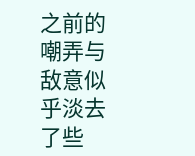之前的嘲弄与敌意似乎淡去了些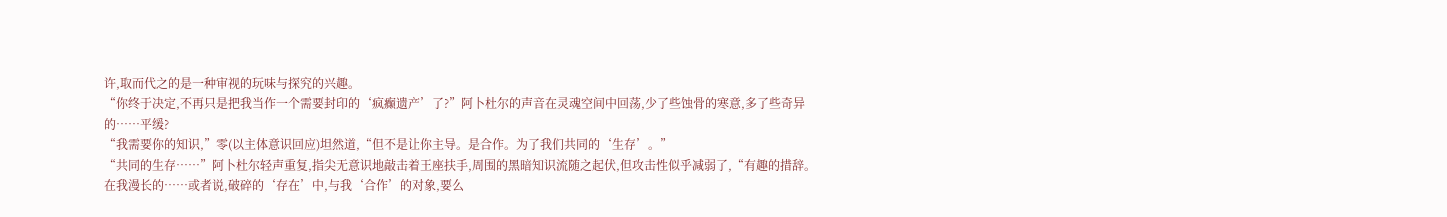许,取而代之的是一种审视的玩味与探究的兴趣。
“你终于决定,不再只是把我当作一个需要封印的‘疯癫遗产’了?”阿卜杜尔的声音在灵魂空间中回荡,少了些蚀骨的寒意,多了些奇异的……平缓?
“我需要你的知识,”零(以主体意识回应)坦然道,“但不是让你主导。是合作。为了我们共同的‘生存’。”
“共同的生存……”阿卜杜尔轻声重复,指尖无意识地敲击着王座扶手,周围的黑暗知识流随之起伏,但攻击性似乎减弱了,“有趣的措辞。在我漫长的……或者说,破碎的‘存在’中,与我‘合作’的对象,要么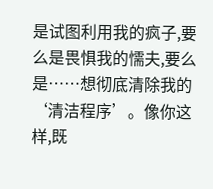是试图利用我的疯子,要么是畏惧我的懦夫,要么是……想彻底清除我的‘清洁程序’。像你这样,既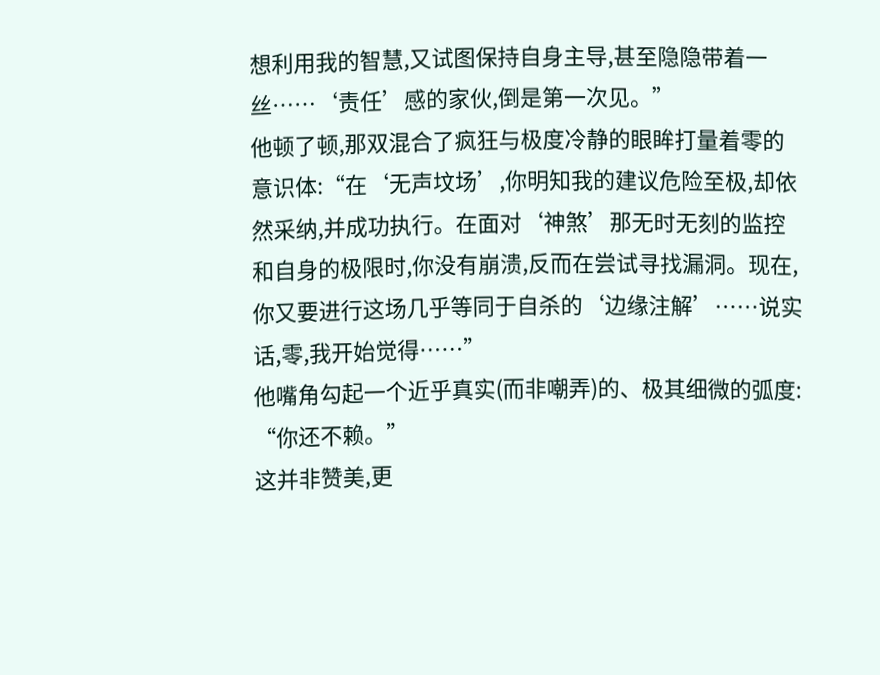想利用我的智慧,又试图保持自身主导,甚至隐隐带着一丝……‘责任’感的家伙,倒是第一次见。”
他顿了顿,那双混合了疯狂与极度冷静的眼眸打量着零的意识体:“在‘无声坟场’,你明知我的建议危险至极,却依然采纳,并成功执行。在面对‘神煞’那无时无刻的监控和自身的极限时,你没有崩溃,反而在尝试寻找漏洞。现在,你又要进行这场几乎等同于自杀的‘边缘注解’……说实话,零,我开始觉得……”
他嘴角勾起一个近乎真实(而非嘲弄)的、极其细微的弧度:
“你还不赖。”
这并非赞美,更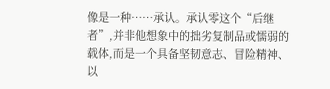像是一种……承认。承认零这个“后继者”,并非他想象中的拙劣复制品或懦弱的载体,而是一个具备坚韧意志、冒险精神、以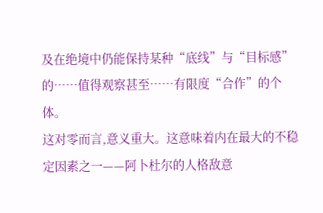及在绝境中仍能保持某种“底线”与“目标感”的……值得观察甚至……有限度“合作”的个体。
这对零而言,意义重大。这意味着内在最大的不稳定因素之一——阿卜杜尔的人格敌意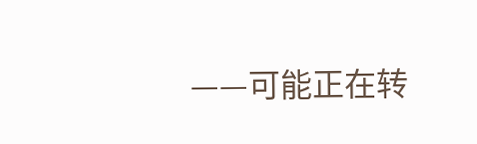——可能正在转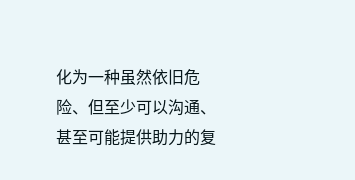化为一种虽然依旧危险、但至少可以沟通、甚至可能提供助力的复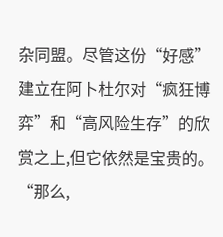杂同盟。尽管这份“好感”建立在阿卜杜尔对“疯狂博弈”和“高风险生存”的欣赏之上,但它依然是宝贵的。
“那么,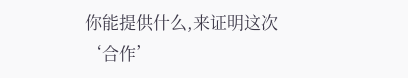你能提供什么,来证明这次‘合作’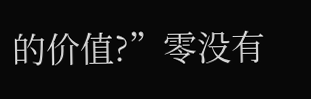的价值?”零没有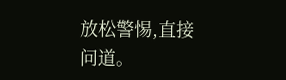放松警惕,直接问道。